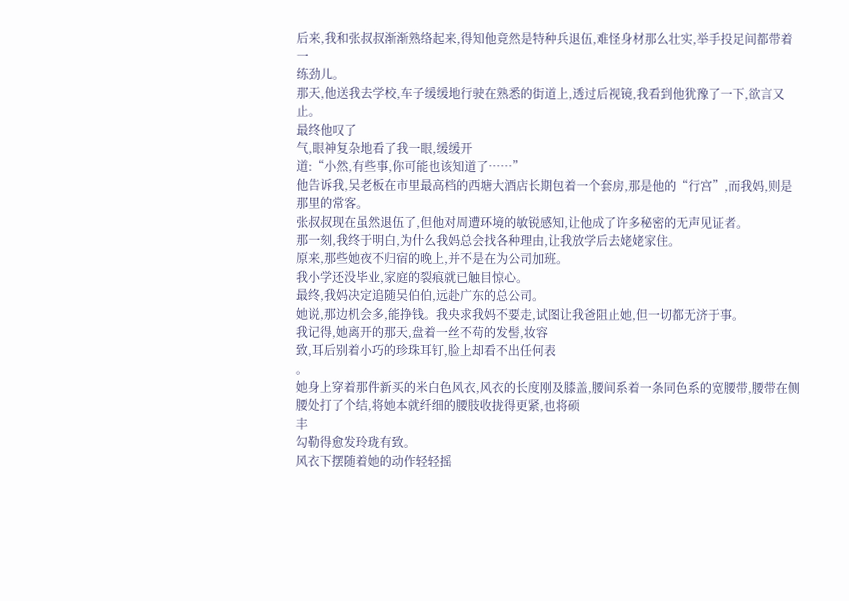后来,我和张叔叔渐渐熟络起来,得知他竟然是特种兵退伍,难怪身材那么壮实,举手投足间都带着一
练劲儿。
那天,他送我去学校,车子缓缓地行驶在熟悉的街道上,透过后视镜,我看到他犹豫了一下,欲言又止。
最终他叹了
气,眼神复杂地看了我一眼,缓缓开
道:“小然,有些事,你可能也该知道了……”
他告诉我,吴老板在市里最高档的西塘大酒店长期包着一个套房,那是他的“行宫”,而我妈,则是那里的常客。
张叔叔现在虽然退伍了,但他对周遭环境的敏锐感知,让他成了许多秘密的无声见证者。
那一刻,我终于明白,为什么我妈总会找各种理由,让我放学后去姥姥家住。
原来,那些她夜不归宿的晚上,并不是在为公司加班。
我小学还没毕业,家庭的裂痕就已触目惊心。
最终,我妈决定追随吴伯伯,远赴广东的总公司。
她说,那边机会多,能挣钱。我央求我妈不要走,试图让我爸阻止她,但一切都无济于事。
我记得,她离开的那天,盘着一丝不苟的发髻,妆容
致,耳后别着小巧的珍珠耳钉,脸上却看不出任何表
。
她身上穿着那件新买的米白色风衣,风衣的长度刚及膝盖,腰间系着一条同色系的宽腰带,腰带在侧腰处打了个结,将她本就纤细的腰肢收拢得更紧,也将硕
丰
勾勒得愈发玲珑有致。
风衣下摆随着她的动作轻轻摇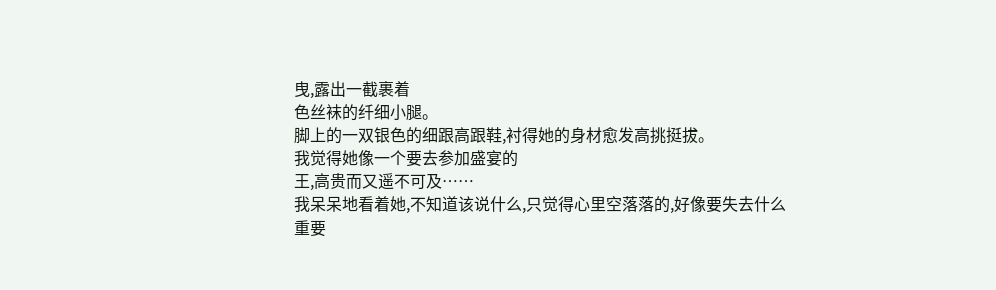曳,露出一截裹着
色丝袜的纤细小腿。
脚上的一双银色的细跟高跟鞋,衬得她的身材愈发高挑挺拔。
我觉得她像一个要去参加盛宴的
王,高贵而又遥不可及……
我呆呆地看着她,不知道该说什么,只觉得心里空落落的,好像要失去什么重要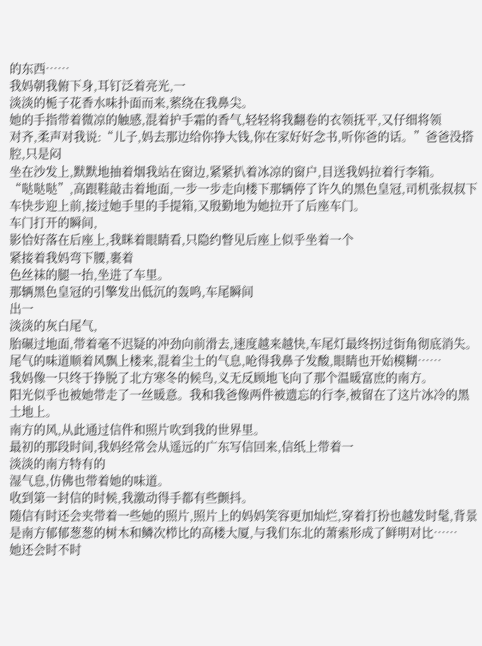的东西……
我妈朝我俯下身,耳钉泛着亮光,一
淡淡的栀子花香水味扑面而来,萦绕在我鼻尖。
她的手指带着微凉的触感,混着护手霜的香气,轻轻将我翻卷的衣领抚平,又仔细将领
对齐,柔声对我说:“儿子,妈去那边给你挣大钱,你在家好好念书,听你爸的话。”爸爸没搭腔,只是闷
坐在沙发上,默默地抽着烟我站在窗边,紧紧扒着冰凉的窗户,目送我妈拉着行李箱。
“哒哒哒”,高跟鞋敲击着地面,一步一步走向楼下那辆停了许久的黑色皇冠,司机张叔叔下车快步迎上前,接过她手里的手提箱,又殷勤地为她拉开了后座车门。
车门打开的瞬间,
影恰好落在后座上,我眯着眼睛看,只隐约瞥见后座上似乎坐着一个
紧接着我妈弯下腰,裹着
色丝袜的腿一抬,坐进了车里。
那辆黑色皇冠的引擎发出低沉的轰鸣,车尾瞬间
出一
淡淡的灰白尾气,
胎碾过地面,带着毫不迟疑的冲劲向前滑去,速度越来越快,车尾灯最终拐过街角彻底消失。
尾气的味道顺着风飘上楼来,混着尘土的气息,呛得我鼻子发酸,眼睛也开始模糊……
我妈像一只终于挣脱了北方寒冬的候鸟,义无反顾地飞向了那个温暖富庶的南方。
阳光似乎也被她带走了一丝暖意。我和我爸像两件被遗忘的行李,被留在了这片冰冷的黑土地上。
南方的风,从此通过信件和照片吹到我的世界里。
最初的那段时间,我妈经常会从遥远的广东写信回来,信纸上带着一
淡淡的南方特有的
湿气息,仿佛也带着她的味道。
收到第一封信的时候,我激动得手都有些颤抖。
随信有时还会夹带着一些她的照片,照片上的妈妈笑容更加灿烂,穿着打扮也越发时髦,背景是南方郁郁葱葱的树木和鳞次栉比的高楼大厦,与我们东北的萧索形成了鲜明对比……
她还会时不时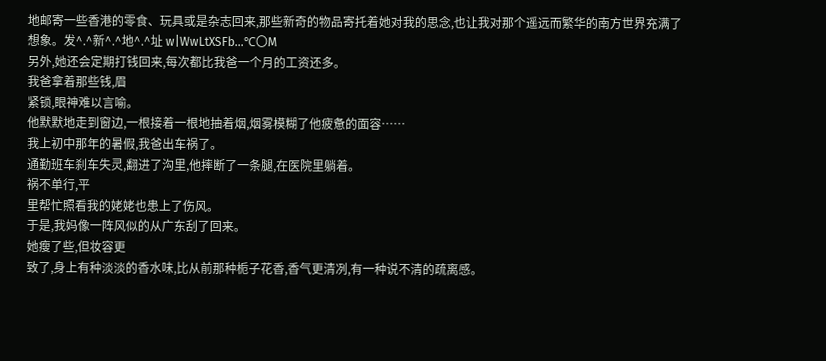地邮寄一些香港的零食、玩具或是杂志回来,那些新奇的物品寄托着她对我的思念,也让我对那个遥远而繁华的南方世界充满了想象。发^.^新^.^地^.^址 w|WwLtXSFb…℃〇M
另外,她还会定期打钱回来,每次都比我爸一个月的工资还多。
我爸拿着那些钱,眉
紧锁,眼神难以言喻。
他默默地走到窗边,一根接着一根地抽着烟,烟雾模糊了他疲惫的面容……
我上初中那年的暑假,我爸出车祸了。
通勤班车刹车失灵,翻进了沟里,他摔断了一条腿,在医院里躺着。
祸不单行,平
里帮忙照看我的姥姥也患上了伤风。
于是,我妈像一阵风似的从广东刮了回来。
她瘦了些,但妆容更
致了,身上有种淡淡的香水味,比从前那种栀子花香,香气更清冽,有一种说不清的疏离感。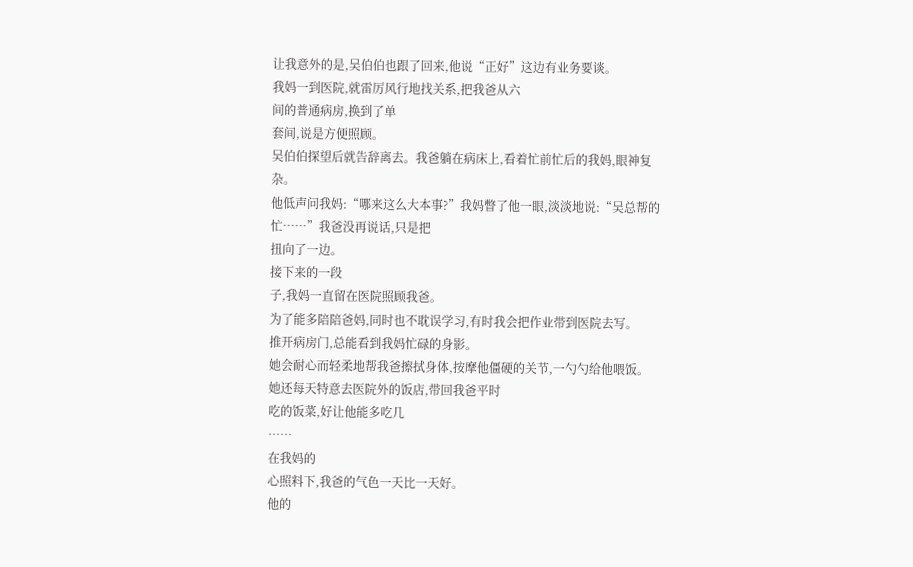让我意外的是,吴伯伯也跟了回来,他说“正好”这边有业务要谈。
我妈一到医院,就雷厉风行地找关系,把我爸从六
间的普通病房,换到了单
套间,说是方便照顾。
吴伯伯探望后就告辞离去。我爸躺在病床上,看着忙前忙后的我妈,眼神复杂。
他低声问我妈:“哪来这么大本事?”我妈瞥了他一眼,淡淡地说:“吴总帮的忙……”我爸没再说话,只是把
扭向了一边。
接下来的一段
子,我妈一直留在医院照顾我爸。
为了能多陪陪爸妈,同时也不耽误学习,有时我会把作业带到医院去写。
推开病房门,总能看到我妈忙碌的身影。
她会耐心而轻柔地帮我爸擦拭身体,按摩他僵硬的关节,一勺勺给他喂饭。
她还每天特意去医院外的饭店,带回我爸平时
吃的饭菜,好让他能多吃几
……
在我妈的
心照料下,我爸的气色一天比一天好。
他的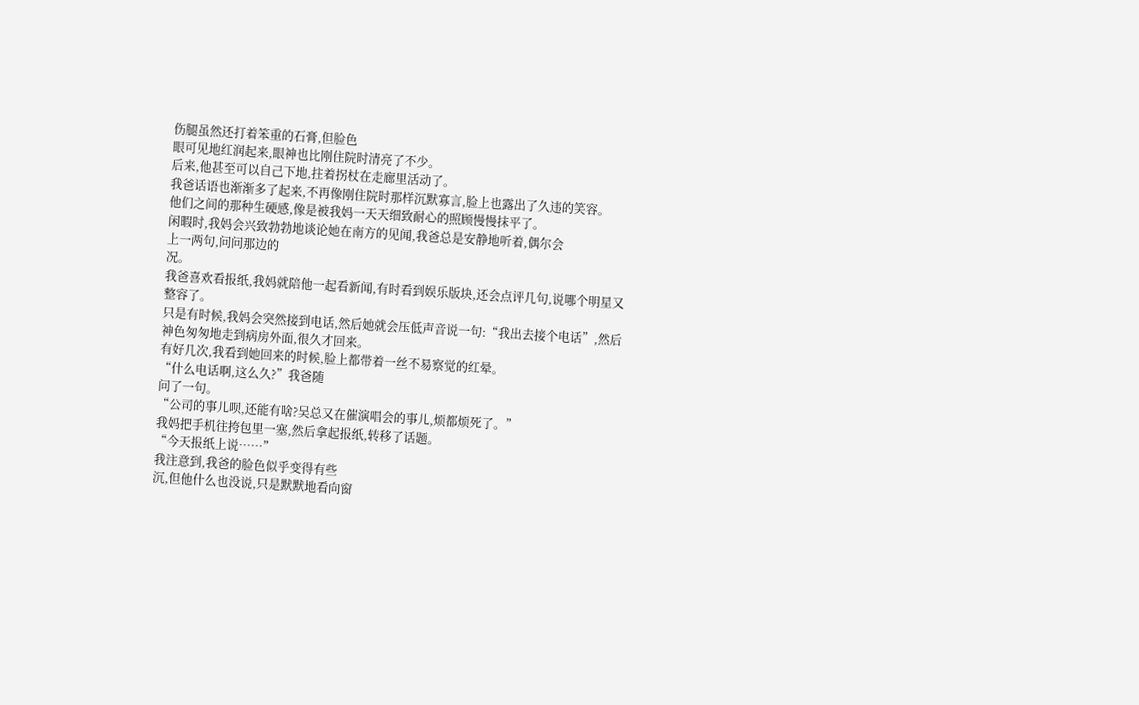伤腿虽然还打着笨重的石膏,但脸色
眼可见地红润起来,眼神也比刚住院时清亮了不少。
后来,他甚至可以自己下地,拄着拐杖在走廊里活动了。
我爸话语也渐渐多了起来,不再像刚住院时那样沉默寡言,脸上也露出了久违的笑容。
他们之间的那种生硬感,像是被我妈一天天细致耐心的照顾慢慢抹平了。
闲暇时,我妈会兴致勃勃地谈论她在南方的见闻,我爸总是安静地听着,偶尔会
上一两句,问问那边的
况。
我爸喜欢看报纸,我妈就陪他一起看新闻,有时看到娱乐版块,还会点评几句,说哪个明星又整容了。
只是有时候,我妈会突然接到电话,然后她就会压低声音说一句:“我出去接个电话”,然后神色匆匆地走到病房外面,很久才回来。
有好几次,我看到她回来的时候,脸上都带着一丝不易察觉的红晕。
“什么电话啊,这么久?”我爸随
问了一句。
“公司的事儿呗,还能有啥?吴总又在催演唱会的事儿,烦都烦死了。”
我妈把手机往挎包里一塞,然后拿起报纸,转移了话题。
“今天报纸上说……”
我注意到,我爸的脸色似乎变得有些
沉,但他什么也没说,只是默默地看向窗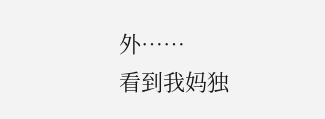外……
看到我妈独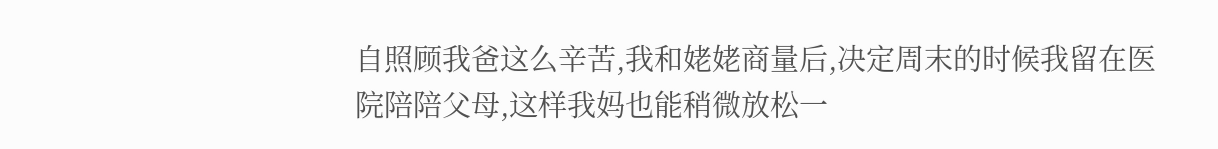自照顾我爸这么辛苦,我和姥姥商量后,决定周末的时候我留在医院陪陪父母,这样我妈也能稍微放松一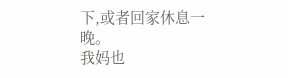下,或者回家休息一晚。
我妈也